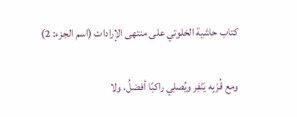كتاب حاشية الخلوتي على منتهى الإرادات (اسم الجزء: 2)

ومع قُرْبِه يَنْفِر ويُصلِي راكبًا أفضلُ، ولا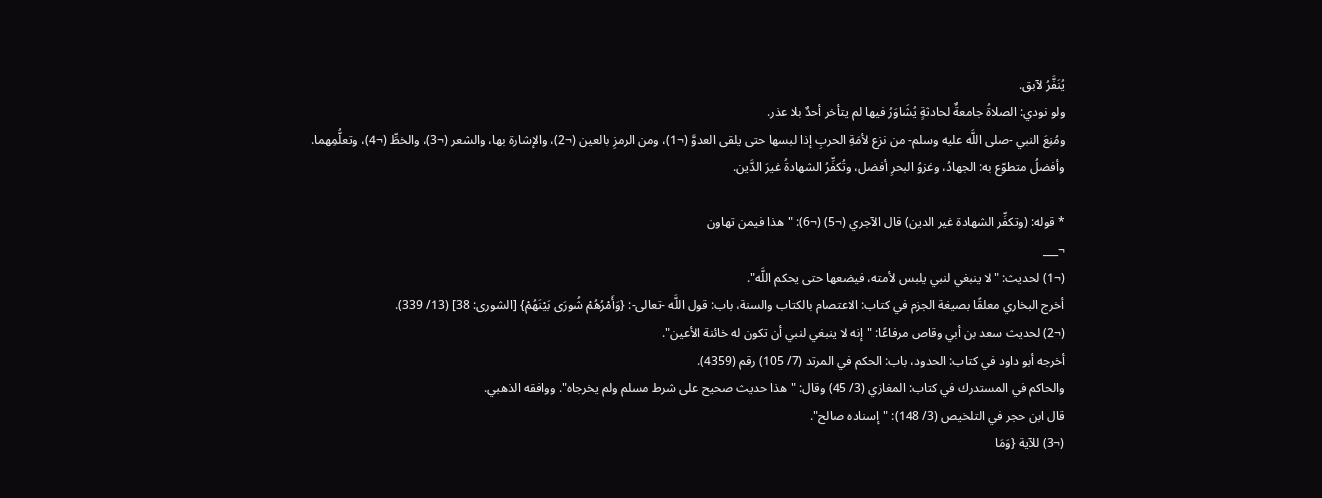يُنَفَّرُ لآبق.
ولو نودي: الصلاةُ جامعةٌ لحادثةٍ يُشَاوَرُ فيها لم يتأخر أحدٌ بلا عذر.
ومُنِعَ النبي -صلى اللَّه عليه وسلم- من نزع لأمَةِ الحربِ إذا لبسها حتى يلقى العدوَّ (¬1)، ومن الرمزِ بالعين (¬2)، والإشارة بها، والشعر (¬3)، والخطِّ (¬4)، وتعلُّمِهما.
وأفضلُ متطوّع به: الجهادُ، وغزوُ البحرِ أفضل، وتُكفِّرُ الشهادةُ غيرَ الدَّين.

* قوله: (وتكفِّر الشهادة غير الدين) قال الآجري (¬5) (¬6): "هذا فيمن تهاون
¬___
(¬1) لحديث: "لا ينبغي لنبي يلبس لأمته، فيضعها حتى يحكم اللَّه".
أخرج البخاري معلقًا بصيغة الجزم في كتاب: الاعتصام بالكتاب والسنة، باب: قول اللَّه -تعالى-: {وَأَمْرُهُمْ شُورَى بَيْنَهُمْ} [الشورى: 38] (13/ 339).
(¬2) لحديث سعد بن أبي وقاص مرفاعًا: "إنه لا ينبغي لنبي أن تكون له خائنة الأعين".
أخرجه أبو داود في كتاب: الحدود، باب: الحكم في المرتد (7/ 105) رقم (4359).
والحاكم في المستدرك في كتاب: المغازي (3/ 45) وقال: "هذا حديث صحيح على شرط مسلم ولم يخرجاه". ووافقه الذهبي.
قال ابن حجر في التلخيص (3/ 148): "إسناده صالح".
(¬3) للآية {وَمَا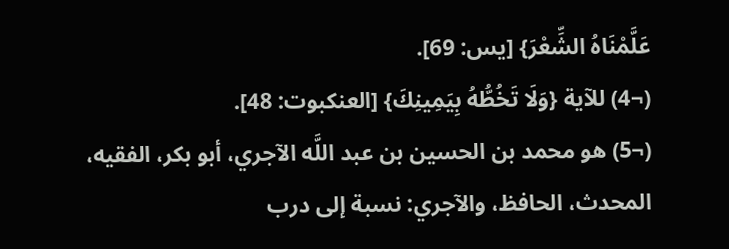عَلَّمْنَاهُ الشِّعْرَ} [يس: 69].
(¬4) للآية {وَلَا تَخُطُّهُ بِيَمِينِكَ} [العنكبوت: 48].
(¬5) هو محمد بن الحسين بن عبد اللَّه الآجري، أبو بكر، الفقيه، المحدث، الحافظ، والآجري: نسبة إلى درب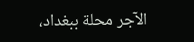الآجر محلة ببغداد،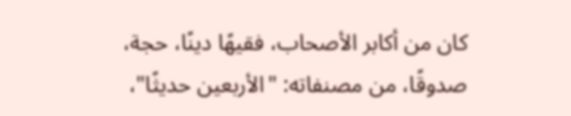كان من أكابر الأصحاب، فقيهًا دينًا، حجة، صدوقًا، من مصنفاته: "الأربعين حديثًا"،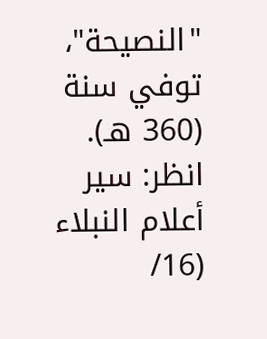"النصيحة"، توفي سنة (360 هـ).
انظر: سير أعلام النبلاء (16/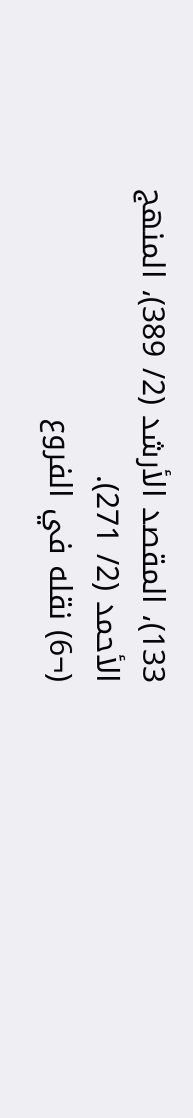133)، المقصد الأرشد (2/ 389)، المنهج الأحمد (2/ 271).
(¬6) نقله في الفروع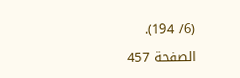(6/ 194).

الصفحة 457